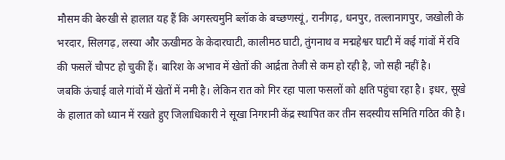मौसम की बेरुखी से हालात यह हैं कि अगस्त्यमुनि ब्लॉक के बच्छणस्यूं, रानीगढ़, धनपुर, तल्लानागपुर, जखोली के भरदार, सिलगढ़, लस्या और ऊखीमठ के केदारघाटी, कालीमठ घाटी, तुंगनाथ व मद्महेश्वर घाटी में कई गांवों में रवि की फसलें चौपट हो चुकी हैं। बारिश के अभाव में खेतों की आर्द्रता तेजी से कम हो रही है, जो सही नहीं है।
जबकि ऊंचाई वाले गांवों में खेतों में नमी है। लेकिन रात को गिर रहा पाला फसलों को क्षति पहुंचा रहा है। इधर, सूखे के हालात को ध्यान में रखते हुए जिलाधिकारी ने सूखा निगरानी केंद्र स्थापित कर तीन सदस्यीय समिति गठित की है।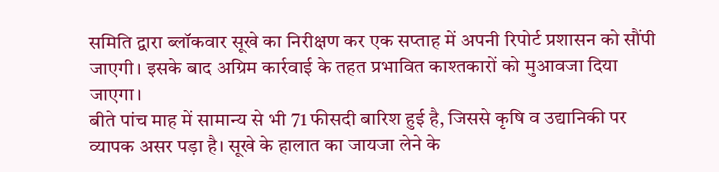समिति द्वारा ब्लॉकवार सूखे का निरीक्षण कर एक सप्ताह में अपनी रिपोर्ट प्रशासन को सौंपी जाएगी। इसके बाद अग्रिम कार्रवाई के तहत प्रभावित काश्तकारों को मुआवजा दिया जाएगा।
बीते पांच माह में सामान्य से भी 71 फीसदी बारिश हुई है, जिससे कृषि व उद्यानिकी पर व्यापक असर पड़ा है। सूखे के हालात का जायजा लेने के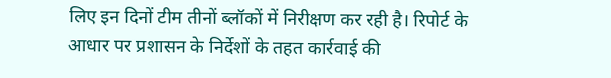लिए इन दिनों टीम तीनों ब्लॉकों में निरीक्षण कर रही है। रिपोर्ट के आधार पर प्रशासन के निर्देशों के तहत कार्रवाई की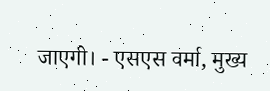जाएगी। - एसएस वर्मा, मुख्य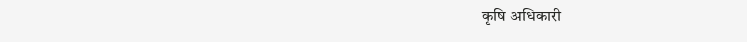कृषि अधिकारी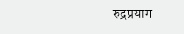रुद्रप्रयाग